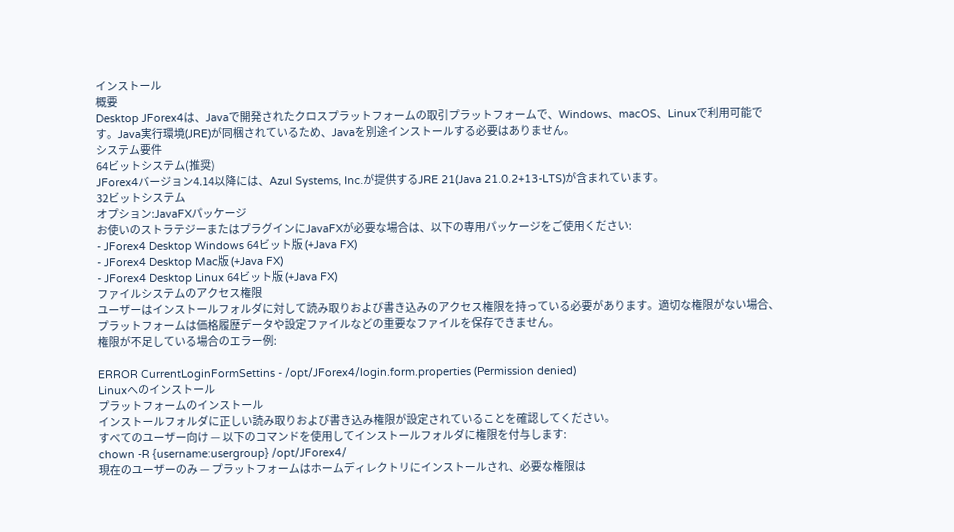インストール
概要
Desktop JForex4は、Javaで開発されたクロスプラットフォームの取引プラットフォームで、Windows、macOS、Linuxで利用可能です。Java実行環境(JRE)が同梱されているため、Javaを別途インストールする必要はありません。
システム要件
64ビットシステム(推奨)
JForex4バージョン4.14以降には、Azul Systems, Inc.が提供するJRE 21(Java 21.0.2+13-LTS)が含まれています。
32ビットシステム
オプション:JavaFXパッケージ
お使いのストラテジーまたはプラグインにJavaFXが必要な場合は、以下の専用パッケージをご使用ください:
- JForex4 Desktop Windows 64ビット版 (+Java FX)
- JForex4 Desktop Mac版 (+Java FX)
- JForex4 Desktop Linux 64ビット版 (+Java FX)
ファイルシステムのアクセス権限
ユーザーはインストールフォルダに対して読み取りおよび書き込みのアクセス権限を持っている必要があります。適切な権限がない場合、プラットフォームは価格履歴データや設定ファイルなどの重要なファイルを保存できません。
権限が不足している場合のエラー例:

ERROR CurrentLoginFormSettins - /opt/JForex4/login.form.properties (Permission denied)
Linuxへのインストール
プラットフォームのインストール
インストールフォルダに正しい読み取りおよび書き込み権限が設定されていることを確認してください。
すべてのユーザー向け — 以下のコマンドを使用してインストールフォルダに権限を付与します:
chown -R {username:usergroup} /opt/JForex4/
現在のユーザーのみ — プラットフォームはホームディレクトリにインストールされ、必要な権限は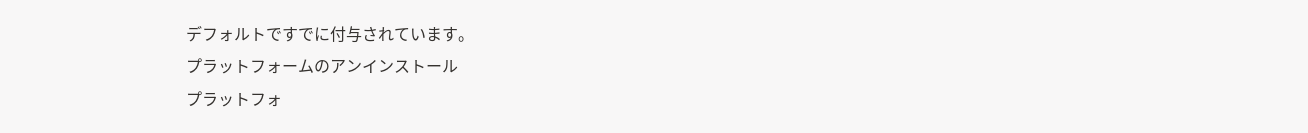デフォルトですでに付与されています。
プラットフォームのアンインストール
プラットフォ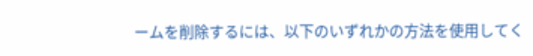ームを削除するには、以下のいずれかの方法を使用してく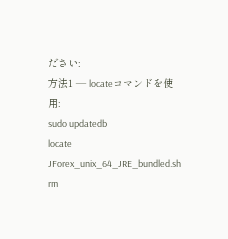ださい:
方法1 — locateコマンドを使用:
sudo updatedb
locate JForex_unix_64_JRE_bundled.sh
rm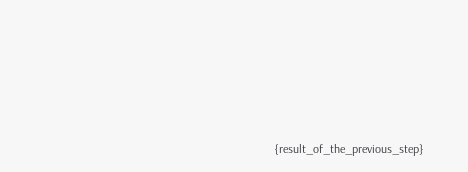{result_of_the_previous_step}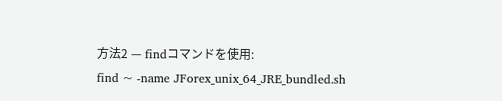方法2 — findコマンドを使用:
find ~ -name JForex_unix_64_JRE_bundled.sh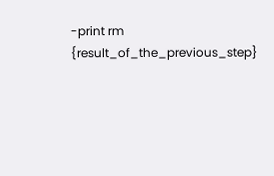-print rm {result_of_the_previous_step}